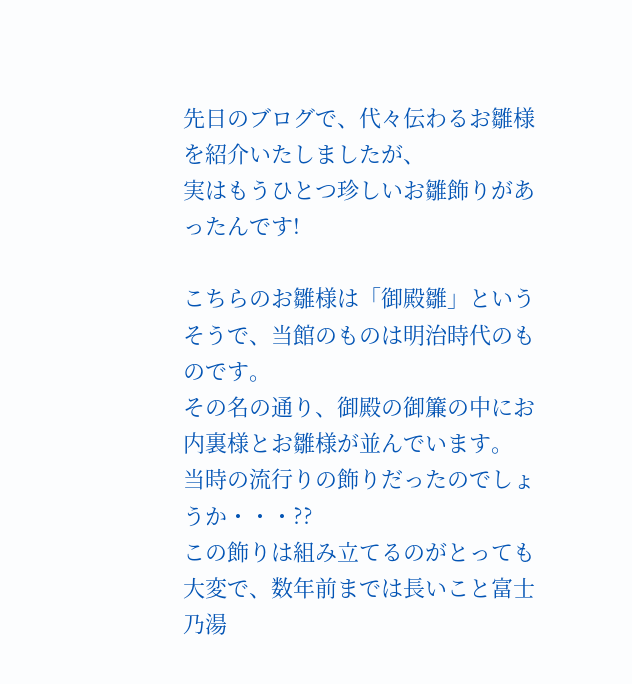先日のブログで、代々伝わるお雛様を紹介いたしましたが、
実はもうひとつ珍しいお雛飾りがあったんです!

こちらのお雛様は「御殿雛」というそうで、当館のものは明治時代のものです。
その名の通り、御殿の御簾の中にお内裏様とお雛様が並んでいます。
当時の流行りの飾りだったのでしょうか・・・??
この飾りは組み立てるのがとっても大変で、数年前までは長いこと富士乃湯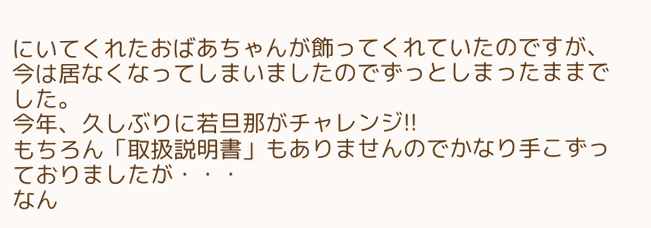にいてくれたおばあちゃんが飾ってくれていたのですが、今は居なくなってしまいましたのでずっとしまったままでした。
今年、久しぶりに若旦那がチャレンジ!!
もちろん「取扱説明書」もありませんのでかなり手こずっておりましたが・・・
なん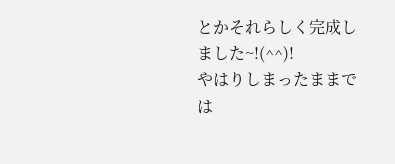とかそれらしく完成しました~!(^^)!
やはりしまったままでは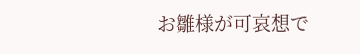お雛様が可哀想で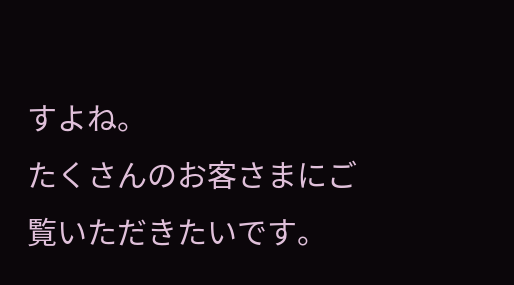すよね。
たくさんのお客さまにご覧いただきたいです。